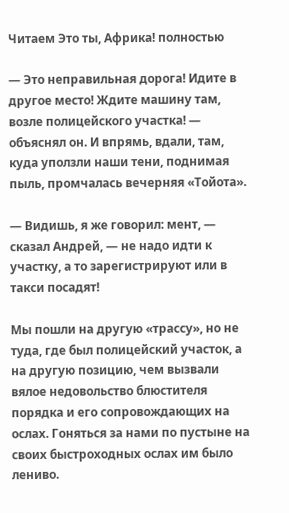Читаем Это ты, Африка! полностью

— Это неправильная дорога! Идите в другое место! Ждите машину там, возле полицейского участка! — объяснял он. И впрямь, вдали, там, куда уползли наши тени, поднимая пыль, промчалась вечерняя «Тойота».

— Видишь, я же говорил: мент, — сказал Андрей, — не надо идти к участку, а то зарегистрируют или в такси посадят!

Мы пошли на другую «трассу», но не туда, где был полицейский участок, а на другую позицию, чем вызвали вялое недовольство блюстителя порядка и его сопровождающих на ослах. Гоняться за нами по пустыне на своих быстроходных ослах им было лениво.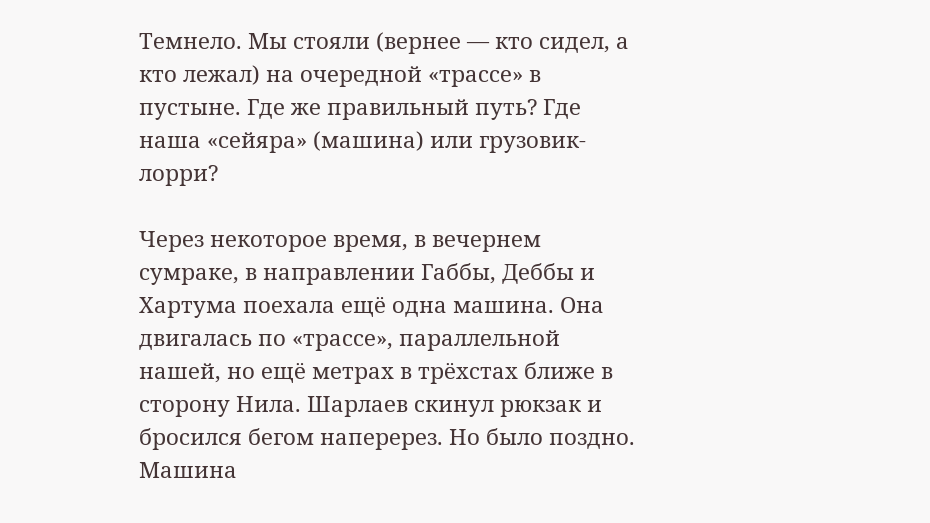Темнело. Мы стояли (вернее — кто сидел, а кто лежал) на очередной «трассе» в пустыне. Где же правильный путь? Где наша «сейяра» (машина) или грузовик-лорри?

Через некоторое время, в вечернем сумраке, в направлении Габбы, Деббы и Хартума поехала ещё одна машина. Она двигалась по «трассе», параллельной нашей, но ещё метрах в трёхстах ближе в сторону Нила. Шарлаев скинул рюкзак и бросился бегом наперерез. Но было поздно. Машина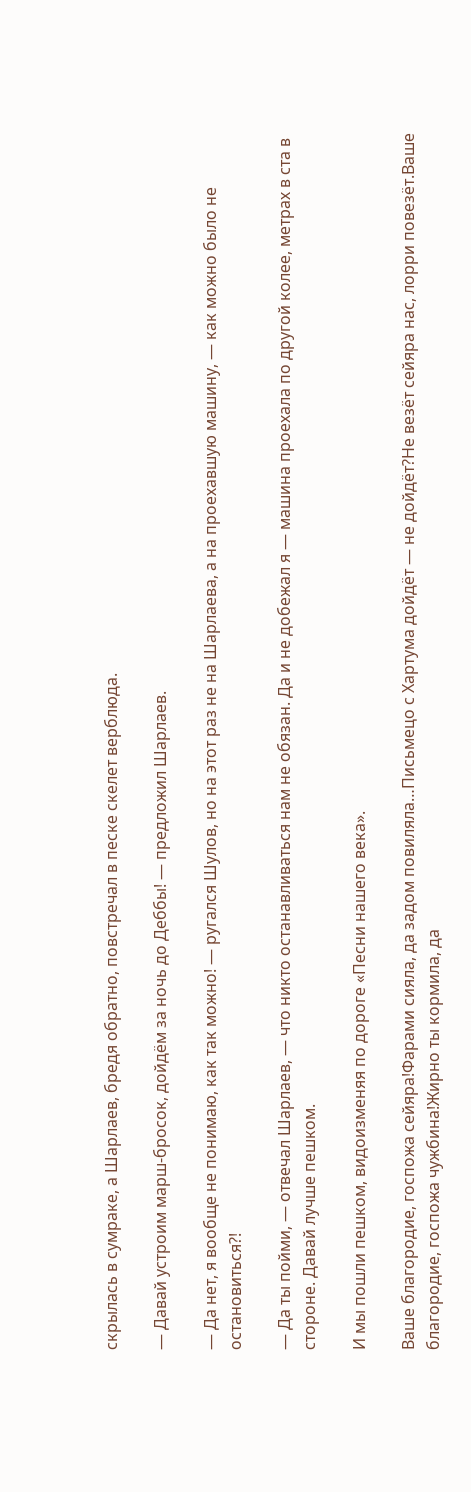скрылась в сумраке, а Шарлаев, бредя обратно, повстречал в песке скелет верблюда.

— Давай устроим марш-бросок, дойдём за ночь до Деббы! — предложил Шарлаев.

— Да нет, я вообще не понимаю, как так можно! — ругался Шулов, но на этот раз не на Шарлаева, а на проехавшую машину, — как можно было не остановиться?!

— Да ты пойми, — отвечал Шарлаев, — что никто останавливаться нам не обязан. Да и не добежал я — машина проехала по другой колее, метрах в ста в стороне. Давай лучше пешком.

И мы пошли пешком, видоизменяя по дороге «Песни нашего века».

Ваше благородие, госпожа сейяра!Фарами сияла, да задом повиляла…Письмецо с Хартума дойдёт — не дойдёт?Не везёт сейяра нас, лорри повезёт.Ваше благородие, госпожа чужбина!Жирно ты кормила, да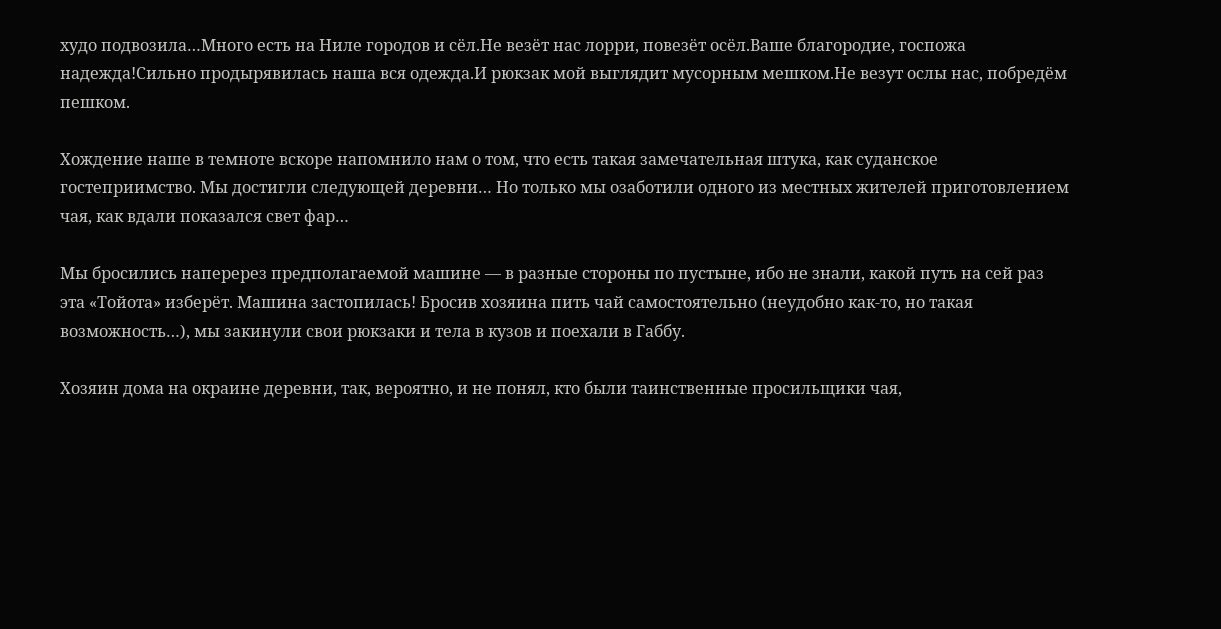худо подвозила…Много есть на Ниле городов и сёл.Не везёт нас лорри, повезёт осёл.Ваше благородие, госпожа надежда!Сильно продырявилась наша вся одежда.И рюкзак мой выглядит мусорным мешком.Не везут ослы нас, побредём пешком.

Хождение наше в темноте вскоре напомнило нам о том, что есть такая замечательная штука, как суданское гостеприимство. Мы достигли следующей деревни… Но только мы озаботили одного из местных жителей приготовлением чая, как вдали показался свет фар…

Мы бросились наперерез предполагаемой машине — в разные стороны по пустыне, ибо не знали, какой путь на сей раз эта «Тойота» изберёт. Машина застопилась! Бросив хозяина пить чай самостоятельно (неудобно как-то, но такая возможность…), мы закинули свои рюкзаки и тела в кузов и поехали в Габбу.

Хозяин дома на окраине деревни, так, вероятно, и не понял, кто были таинственные просильщики чая,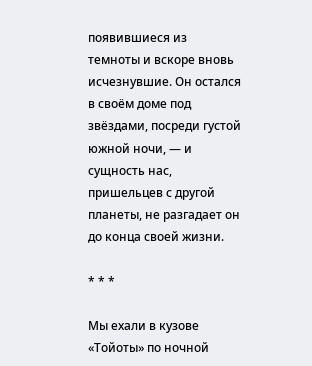появившиеся из темноты и вскоре вновь исчезнувшие. Он остался в своём доме под звёздами, посреди густой южной ночи, — и сущность нас, пришельцев с другой планеты, не разгадает он до конца своей жизни.

* * *

Мы ехали в кузове «Тойоты» по ночной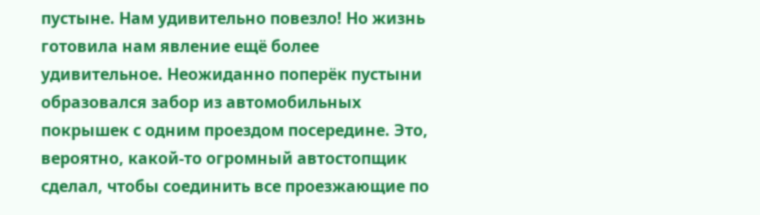пустыне. Нам удивительно повезло! Но жизнь готовила нам явление ещё более удивительное. Неожиданно поперёк пустыни образовался забор из автомобильных покрышек с одним проездом посередине. Это, вероятно, какой-то огромный автостопщик сделал, чтобы соединить все проезжающие по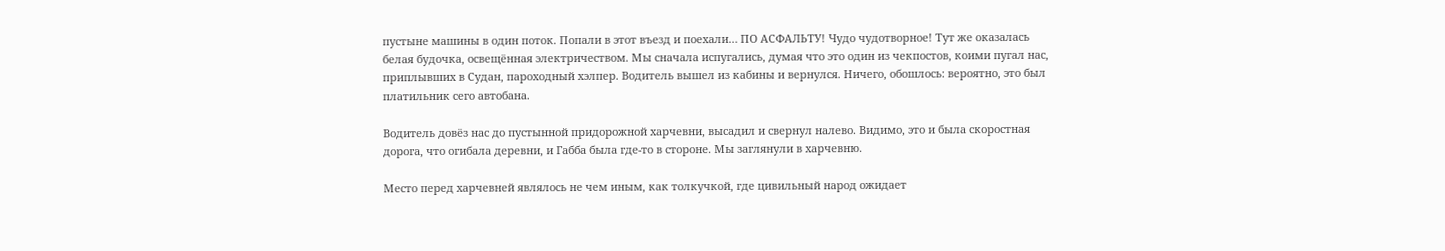пустыне машины в один поток. Попали в этот въезд и поехали… ПО АСФАЛЬТУ! Чудо чудотворное! Тут же оказалась белая будочка, освещённая электричеством. Мы сначала испугались, думая что это один из чекпостов, коими пугал нас, приплывших в Судан, пароходный хэлпер. Водитель вышел из кабины и вернулся. Ничего, обошлось: вероятно, это был платильник сего автобана.

Водитель довёз нас до пустынной придорожной харчевни, высадил и свернул налево. Видимо, это и была скоростная дорога, что огибала деревни, и Габба была где-то в стороне. Мы заглянули в харчевню.

Место перед харчевней являлось не чем иным, как толкучкой, где цивильный народ ожидает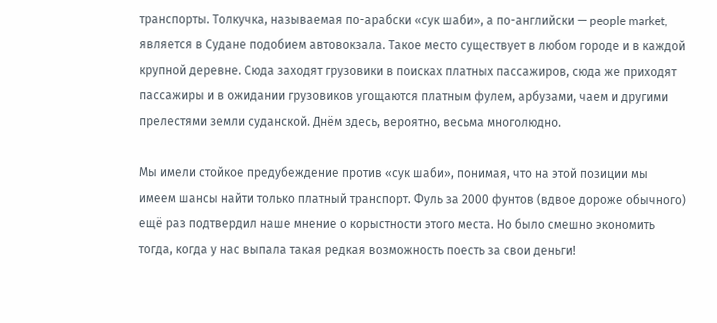транспорты. Толкучка, называемая по-арабски «сук шаби», а по-английски — people market, является в Судане подобием автовокзала. Такое место существует в любом городе и в каждой крупной деревне. Сюда заходят грузовики в поисках платных пассажиров, сюда же приходят пассажиры и в ожидании грузовиков угощаются платным фулем, арбузами, чаем и другими прелестями земли суданской. Днём здесь, вероятно, весьма многолюдно.

Мы имели стойкое предубеждение против «сук шаби», понимая, что на этой позиции мы имеем шансы найти только платный транспорт. Фуль за 2000 фунтов (вдвое дороже обычного) ещё раз подтвердил наше мнение о корыстности этого места. Но было смешно экономить тогда, когда у нас выпала такая редкая возможность поесть за свои деньги!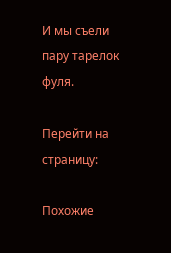И мы съели пару тарелок фуля.

Перейти на страницу:

Похожие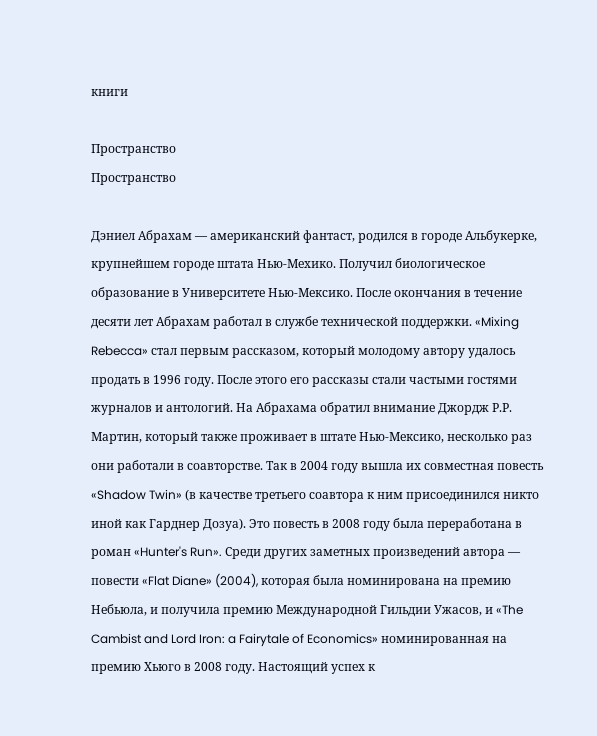книги

Пространство
Пространство

Дэниел Абрахам — американский фантаст, родился в городе Альбукерке, крупнейшем городе штата Нью-Мехико. Получил биологическое образование в Университете Нью-Мексико. После окончания в течение десяти лет Абрахам работал в службе технической поддержки. «Mixing Rebecca» стал первым рассказом, который молодому автору удалось продать в 1996 году. После этого его рассказы стали частыми гостями журналов и антологий. На Абрахама обратил внимание Джордж Р.Р. Мартин, который также проживает в штате Нью-Мексико, несколько раз они работали в соавторстве. Так в 2004 году вышла их совместная повесть «Shadow Twin» (в качестве третьего соавтора к ним присоединился никто иной как Гарднер Дозуа). Это повесть в 2008 году была переработана в роман «Hunter's Run». Среди других заметных произведений автора — повести «Flat Diane» (2004), которая была номинирована на премию Небьюла, и получила премию Международной Гильдии Ужасов, и «The Cambist and Lord Iron: a Fairytale of Economics» номинированная на премию Хьюго в 2008 году. Настоящий успех к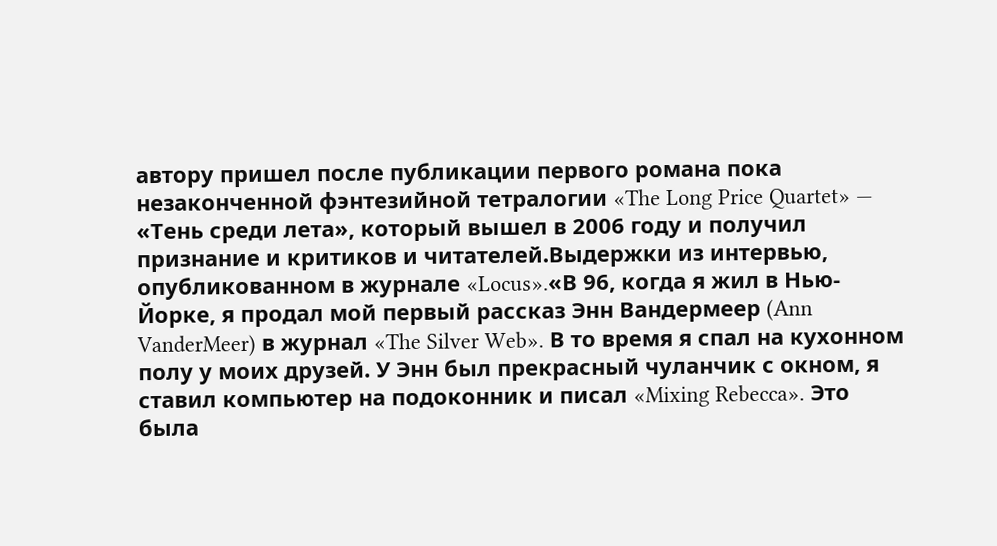автору пришел после публикации первого романа пока незаконченной фэнтезийной тетралогии «The Long Price Quartet» — «Тень среди лета», который вышел в 2006 году и получил признание и критиков и читателей.Выдержки из интервью, опубликованном в журнале «Locus».«В 96, когда я жил в Нью-Йорке, я продал мой первый рассказ Энн Вандермеер (Ann VanderMeer) в журнал «The Silver Web». В то время я спал на кухонном полу у моих друзей. У Энн был прекрасный чуланчик с окном, я ставил компьютер на подоконник и писал «Mixing Rebecca». Это была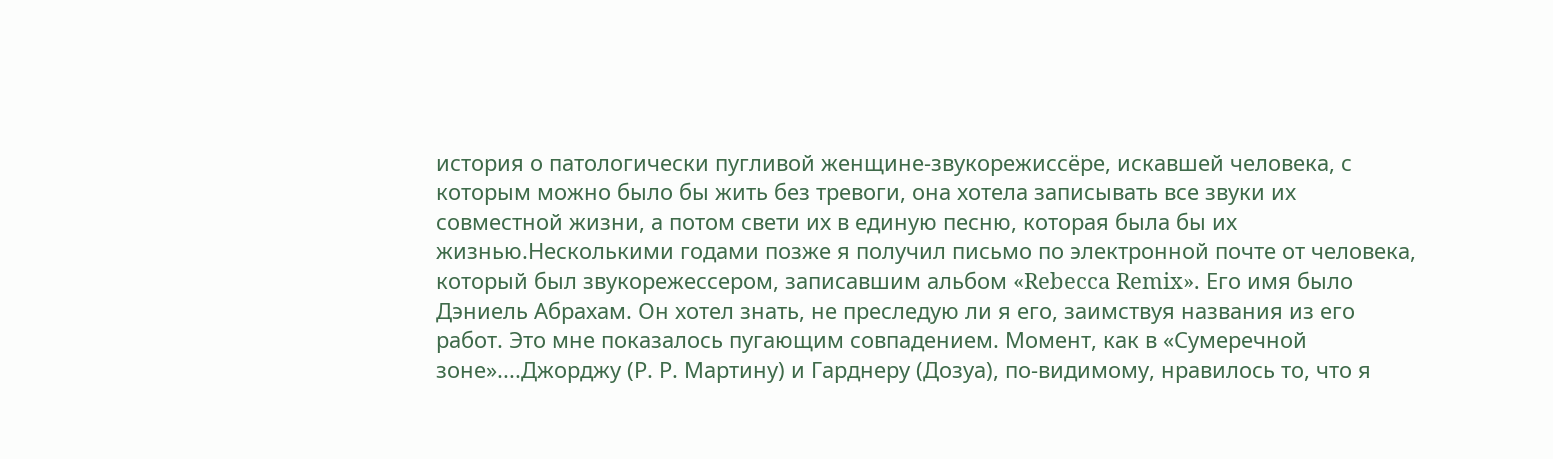история о патологически пугливой женщине-звукорежиссёре, искавшей человека, с которым можно было бы жить без тревоги, она хотела записывать все звуки их совместной жизни, а потом свети их в единую песню, которая была бы их жизнью.Несколькими годами позже я получил письмо по электронной почте от человека, который был звукорежессером, записавшим альбом «Rebecca Remix». Его имя было Дэниель Абрахам. Он хотел знать, не преследую ли я его, заимствуя названия из его работ. Это мне показалось пугающим совпадением. Момент, как в «Сумеречной зоне»....Джорджу (Р. Р. Мартину) и Гарднеру (Дозуа), по-видимому, нравилось то, что я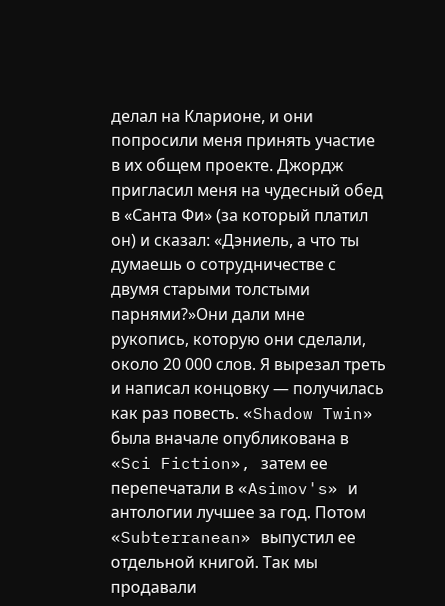делал на Кларионе, и они попросили меня принять участие в их общем проекте. Джордж пригласил меня на чудесный обед в «Санта Фи» (за который платил он) и сказал: «Дэниель, а что ты думаешь о сотрудничестве с двумя старыми толстыми парнями?»Они дали мне рукопись, которую они сделали, около 20 000 слов. Я вырезал треть и написал концовку — получилась как раз повесть. «Shadow Twin» была вначале опубликована в «Sci Fiction», затем ее перепечатали в «Asimov's» и антологии лучшее за год. Потом «Subterranean» выпустил ее отдельной книгой. Так мы продавали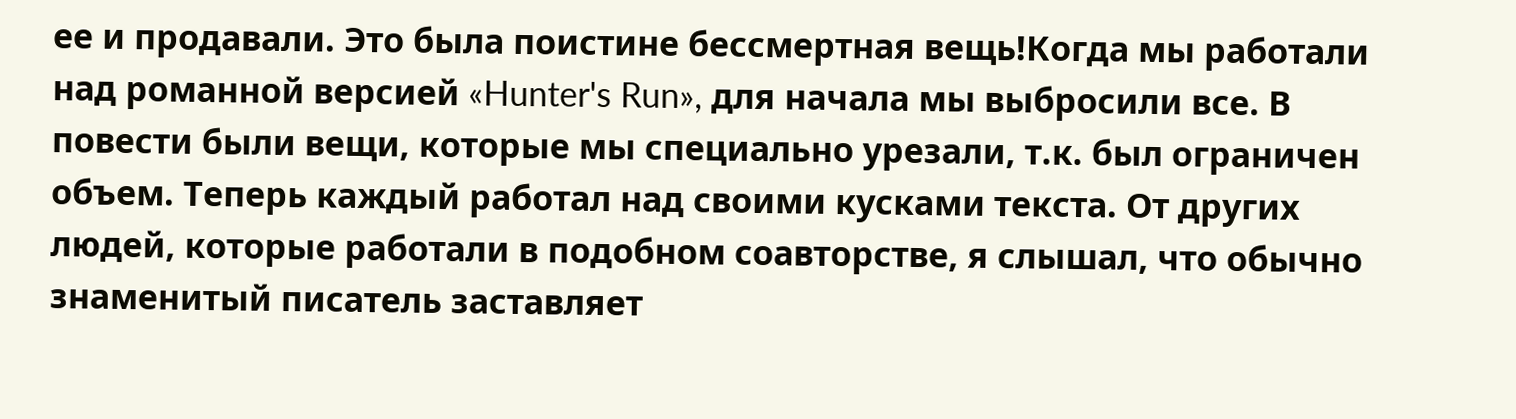ее и продавали. Это была поистине бессмертная вещь!Когда мы работали над романной версией «Hunter's Run», для начала мы выбросили все. В повести были вещи, которые мы специально урезали, т.к. был ограничен объем. Теперь каждый работал над своими кусками текста. От других людей, которые работали в подобном соавторстве, я слышал, что обычно знаменитый писатель заставляет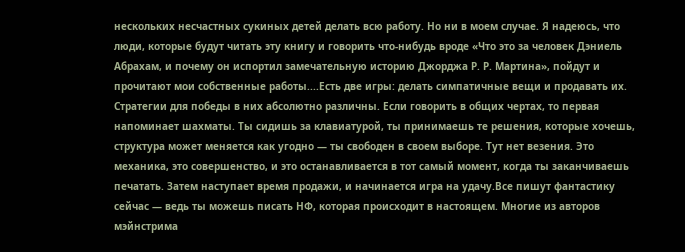нескольких несчастных сукиных детей делать всю работу. Но ни в моем случае. Я надеюсь, что люди, которые будут читать эту книгу и говорить что-нибудь вроде «Что это за человек Дэниель Абрахам, и почему он испортил замечательную историю Джорджа Р. Р. Мартина», пойдут и прочитают мои собственные работы....Есть две игры: делать симпатичные вещи и продавать их. Стратегии для победы в них абсолютно различны. Если говорить в общих чертах, то первая напоминает шахматы. Ты сидишь за клавиатурой, ты принимаешь те решения, которые хочешь, структура может меняется как угодно — ты свободен в своем выборе. Тут нет везения. Это механика, это совершенство, и это останавливается в тот самый момент, когда ты заканчиваешь печатать. Затем наступает время продажи, и начинается игра на удачу.Все пишут фантастику сейчас — ведь ты можешь писать НФ, которая происходит в настоящем. Многие из авторов мэйнстрима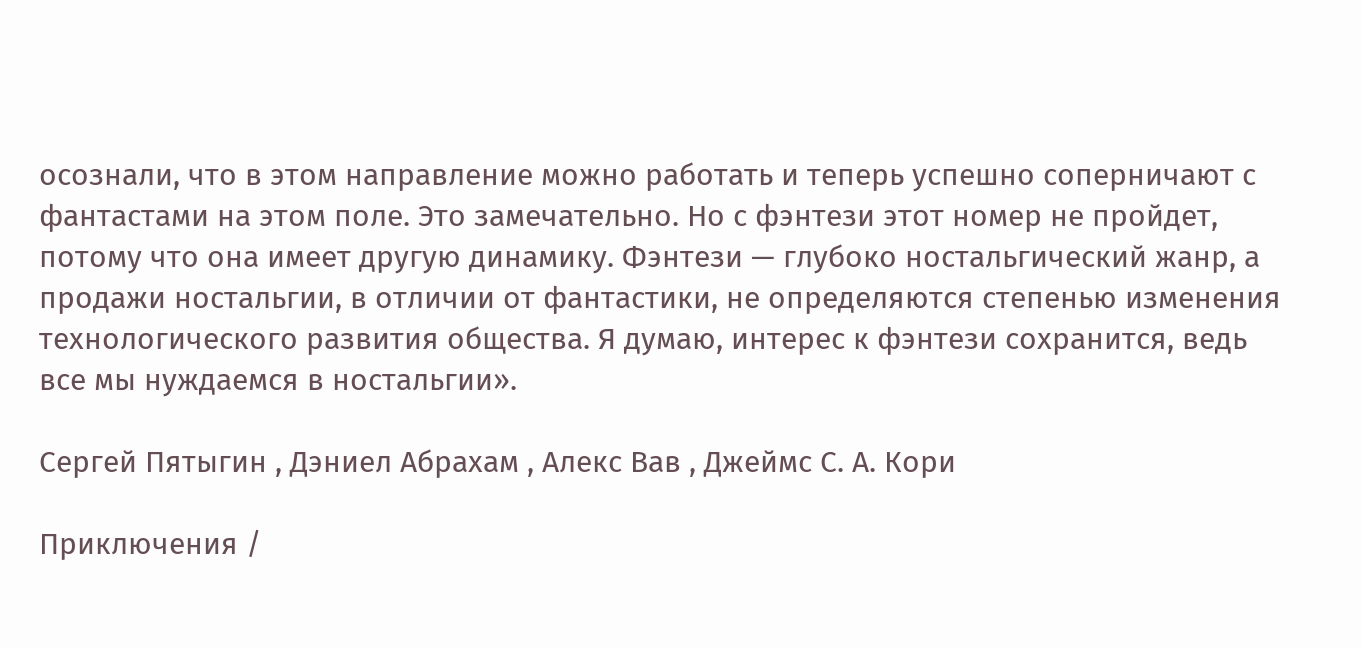осознали, что в этом направление можно работать и теперь успешно соперничают с фантастами на этом поле. Это замечательно. Но с фэнтези этот номер не пройдет, потому что она имеет другую динамику. Фэнтези — глубоко ностальгический жанр, а продажи ностальгии, в отличии от фантастики, не определяются степенью изменения технологического развития общества. Я думаю, интерес к фэнтези сохранится, ведь все мы нуждаемся в ностальгии».

Сергей Пятыгин , Дэниел Абрахам , Алекс Вав , Джеймс С. А. Кори

Приключения /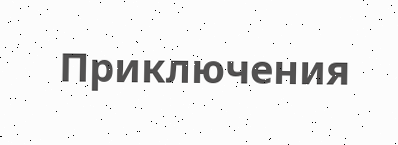Приключения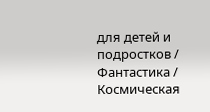для детей и подростков / Фантастика / Космическая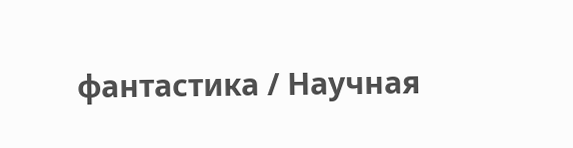фантастика / Научная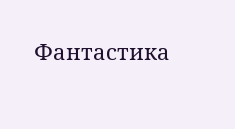Фантастика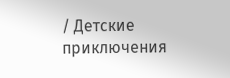/ Детские приключения